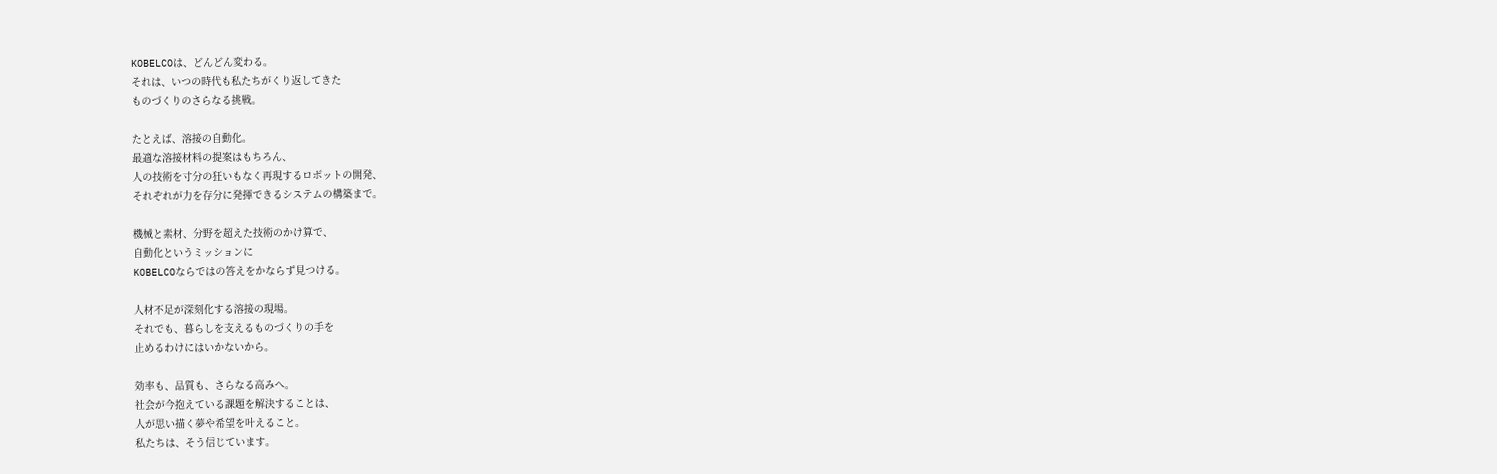KOBELCOは、どんどん変わる。
それは、いつの時代も私たちがくり返してきた
ものづくりのさらなる挑戦。

たとえば、溶接の自動化。
最適な溶接材料の提案はもちろん、
人の技術を寸分の狂いもなく再現するロボットの開発、
それぞれが力を存分に発揮できるシステムの構築まで。

機械と素材、分野を超えた技術のかけ算で、
自動化というミッションに
KOBELCOならではの答えをかならず見つける。

人材不足が深刻化する溶接の現場。
それでも、暮らしを支えるものづくりの手を
止めるわけにはいかないから。

効率も、品質も、さらなる高みへ。
社会が今抱えている課題を解決することは、
人が思い描く夢や希望を叶えること。
私たちは、そう信じています。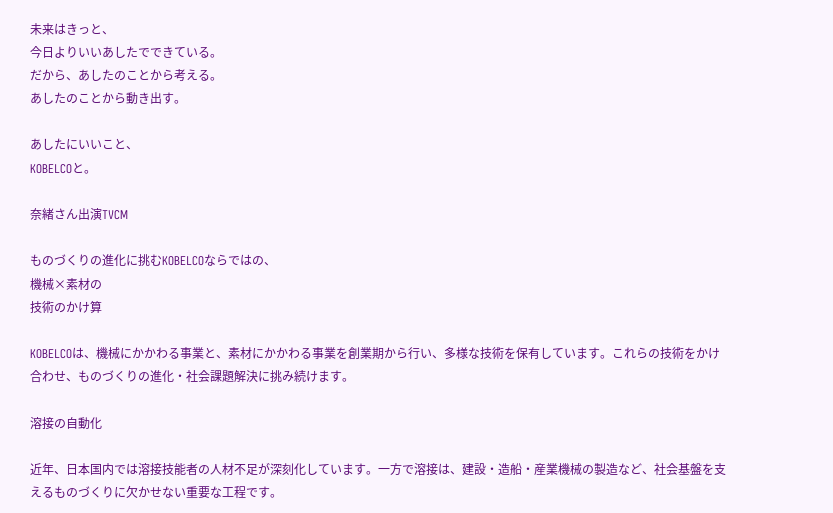未来はきっと、
今日よりいいあしたでできている。
だから、あしたのことから考える。
あしたのことから動き出す。

あしたにいいこと、
KOBELCOと。

奈緒さん出演TVCM

ものづくりの進化に挑むKOBELCOならではの、
機械×素材の
技術のかけ算

KOBELCOは、機械にかかわる事業と、素材にかかわる事業を創業期から行い、多様な技術を保有しています。これらの技術をかけ合わせ、ものづくりの進化・社会課題解決に挑み続けます。

溶接の自動化

近年、日本国内では溶接技能者の人材不足が深刻化しています。一方で溶接は、建設・造船・産業機械の製造など、社会基盤を支えるものづくりに欠かせない重要な工程です。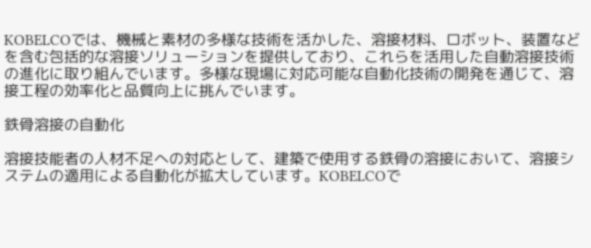KOBELCOでは、機械と素材の多様な技術を活かした、溶接材料、ロボット、装置などを含む包括的な溶接ソリューションを提供しており、これらを活用した自動溶接技術の進化に取り組んでいます。多様な現場に対応可能な自動化技術の開発を通じて、溶接工程の効率化と品質向上に挑んでいます。

鉄骨溶接の自動化

溶接技能者の人材不足への対応として、建築で使用する鉄骨の溶接において、溶接システムの適用による自動化が拡大しています。KOBELCOで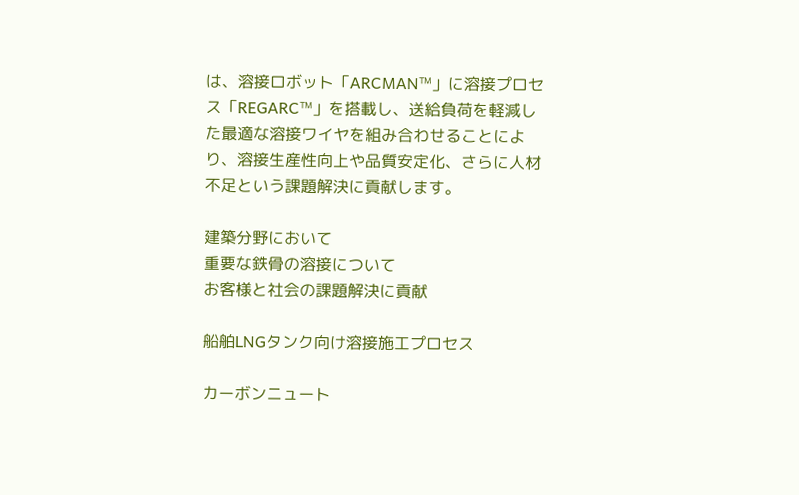は、溶接ロボット「ARCMAN™」に溶接プロセス「REGARC™」を搭載し、送給負荷を軽減した最適な溶接ワイヤを組み合わせることにより、溶接生産性向上や品質安定化、さらに人材不足という課題解決に貢献します。

建築分野において
重要な鉄骨の溶接について
お客様と社会の課題解決に貢献

船舶LNGタンク向け溶接施工プロセス

カーボンニュート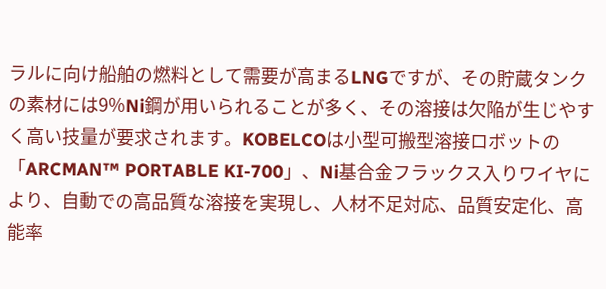ラルに向け船舶の燃料として需要が高まるLNGですが、その貯蔵タンクの素材には9%Ni鋼が用いられることが多く、その溶接は欠陥が生じやすく高い技量が要求されます。KOBELCOは小型可搬型溶接ロボットの「ARCMAN™ PORTABLE KI-700」、Ni基合金フラックス入りワイヤにより、自動での高品質な溶接を実現し、人材不足対応、品質安定化、高能率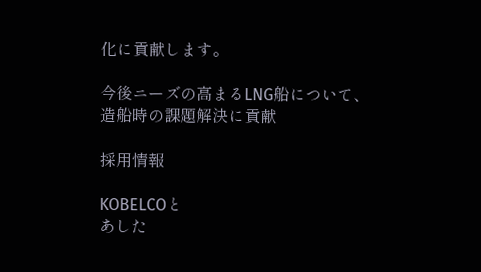化に貢献します。

今後ニーズの高まるLNG船について、
造船時の課題解決に貢献

採用情報

KOBELCOと
あした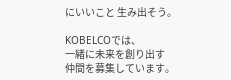にいいこと 生み出そう。

KOBELCOでは、
一緒に未来を創り出す
仲間を募集しています。